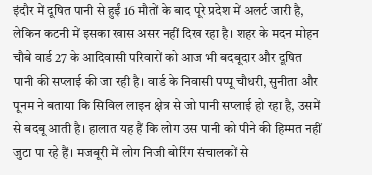इंदौर में दूषित पानी से हुईं 16 मौतों के बाद पूरे प्रदेश में अलर्ट जारी है, लेकिन कटनी में इसका खास असर नहीं दिख रहा है। शहर के मदन मोहन चौबे वार्ड 27 के आदिवासी परिवारों को आज भी बदबूदार और दूषित पानी की सप्लाई की जा रही है। वार्ड के निवासी पप्पू चौधरी, सुनीता और पूनम ने बताया कि सिविल लाइन क्षेत्र से जो पानी सप्लाई हो रहा है, उसमें से बदबू आती है। हालात यह हैं कि लोग उस पानी को पीने की हिम्मत नहीं जुटा पा रहे हैं। मजबूरी में लोग निजी बोरिंग संचालकों से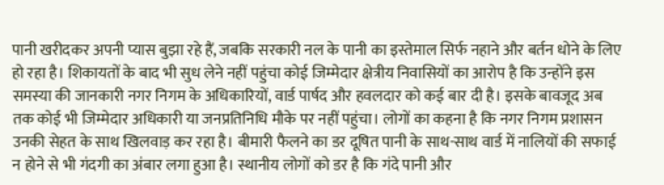पानी खरीदकर अपनी प्यास बुझा रहे हैं, जबकि सरकारी नल के पानी का इस्तेमाल सिर्फ नहाने और बर्तन धोने के लिए हो रहा है। शिकायतों के बाद भी सुध लेने नहीं पहुंचा कोई जिम्मेदार क्षेत्रीय निवासियों का आरोप है कि उन्होंने इस समस्या की जानकारी नगर निगम के अधिकारियों, वार्ड पार्षद और हवलदार को कई बार दी है। इसके बावजूद अब तक कोई भी जिम्मेदार अधिकारी या जनप्रतिनिधि मौके पर नहीं पहुंचा। लोगों का कहना है कि नगर निगम प्रशासन उनकी सेहत के साथ खिलवाड़ कर रहा है। बीमारी फैलने का डर दूषित पानी के साथ-साथ वार्ड में नालियों की सफाई न होने से भी गंदगी का अंबार लगा हुआ है। स्थानीय लोगों को डर है कि गंदे पानी और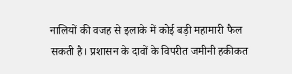नालियों की वजह से इलाके में कोई बड़ी महामारी फैल सकती है। प्रशासन के दावों के विपरीत जमीनी हकीकत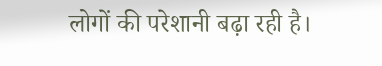लोगों की परेशानी बढ़ा रही है।